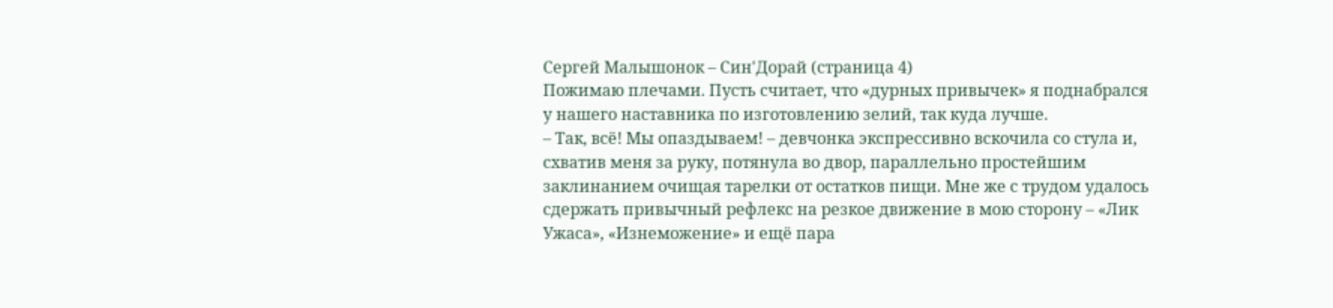Сергей Малышонок – Син'Дорай (страница 4)
Пожимаю плечами. Пусть считает, что «дурных привычек» я поднабрался у нашего наставника по изготовлению зелий, так куда лучше.
– Так, всё! Мы опаздываем! – девчонка экспрессивно вскочила со стула и, схватив меня за руку, потянула во двор, параллельно простейшим заклинанием очищая тарелки от остатков пищи. Мне же с трудом удалось сдержать привычный рефлекс на резкое движение в мою сторону – «Лик Ужаса», «Изнеможение» и ещё пара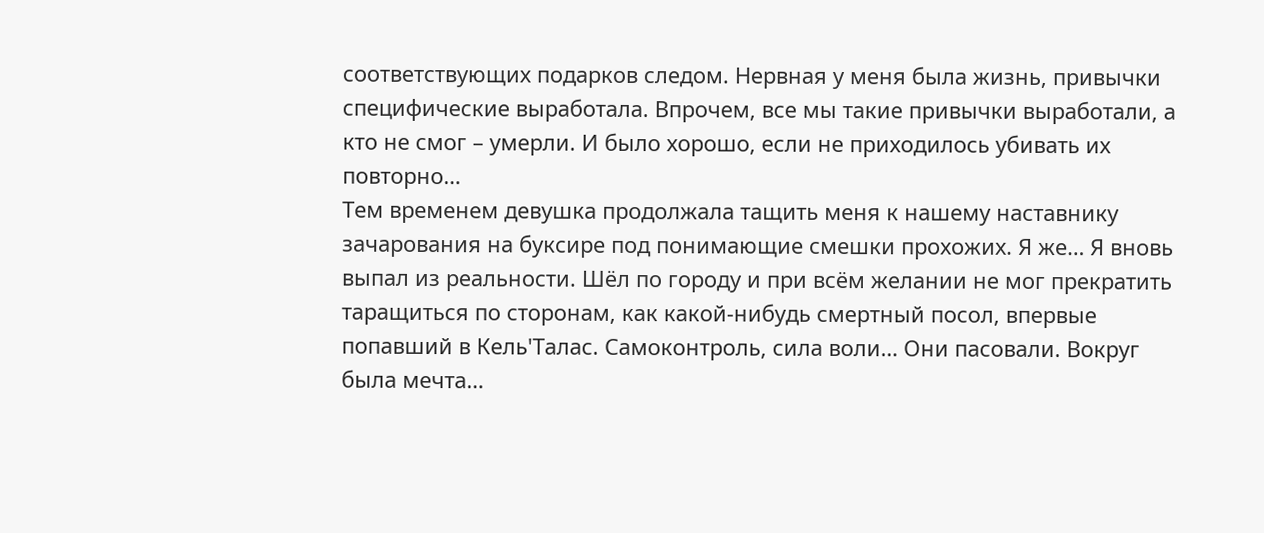соответствующих подарков следом. Нервная у меня была жизнь, привычки специфические выработала. Впрочем, все мы такие привычки выработали, а кто не смог – умерли. И было хорошо, если не приходилось убивать их повторно…
Тем временем девушка продолжала тащить меня к нашему наставнику зачарования на буксире под понимающие смешки прохожих. Я же… Я вновь выпал из реальности. Шёл по городу и при всём желании не мог прекратить таращиться по сторонам, как какой-нибудь смертный посол, впервые попавший в Кель'Талас. Самоконтроль, сила воли… Они пасовали. Вокруг была мечта…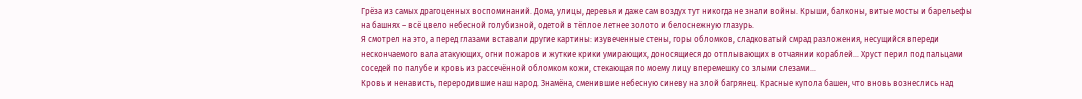Грёза из самых драгоценных воспоминаний. Дома, улицы, деревья и даже сам воздух тут никогда не знали войны. Крыши, балконы, витые мосты и барельефы на башнях – всё цвело небесной голубизной, одетой в тёплое летнее золото и белоснежную глазурь.
Я смотрел на это, а перед глазами вставали другие картины: изувеченные стены, горы обломков, сладковатый смрад разложения, несущийся впереди нескончаемого вала атакующих, огни пожаров и жуткие крики умирающих, доносящиеся до отплывающих в отчаянии кораблей… Хруст перил под пальцами соседей по палубе и кровь из рассечённой обломком кожи, стекающая по моему лицу вперемешку со злыми слезами…
Кровь и ненависть, переродившие наш народ. Знамёна, сменившие небесную синеву на злой багрянец. Красные купола башен, что вновь вознеслись над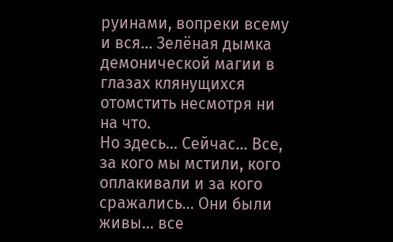руинами, вопреки всему и вся… Зелёная дымка демонической магии в глазах клянущихся отомстить несмотря ни на что.
Но здесь… Сейчас… Все, за кого мы мстили, кого оплакивали и за кого сражались… Они были живы… все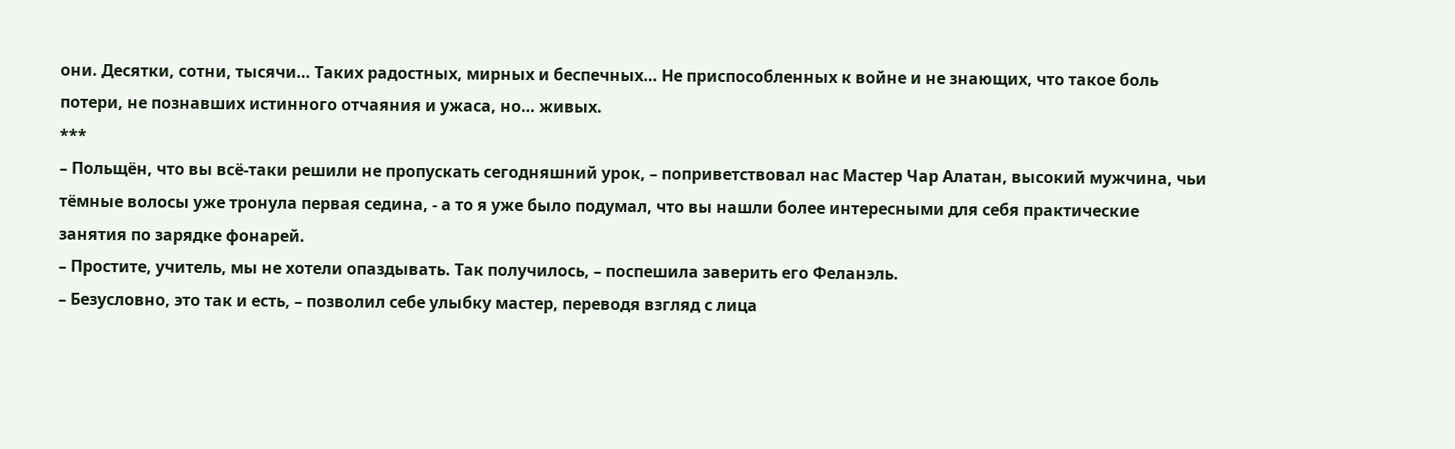они. Десятки, сотни, тысячи… Таких радостных, мирных и беспечных… Не приспособленных к войне и не знающих, что такое боль потери, не познавших истинного отчаяния и ужаса, но… живых.
***
– Польщён, что вы всё-таки решили не пропускать сегодняшний урок, – поприветствовал нас Мастер Чар Алатан, высокий мужчина, чьи тёмные волосы уже тронула первая седина, - а то я уже было подумал, что вы нашли более интересными для себя практические занятия по зарядке фонарей.
– Простите, учитель, мы не хотели опаздывать. Так получилось, – поспешила заверить его Феланэль.
– Безусловно, это так и есть, – позволил себе улыбку мастер, переводя взгляд с лица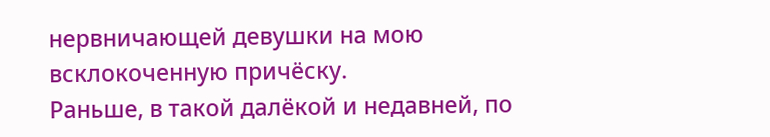нервничающей девушки на мою всклокоченную причёску.
Раньше, в такой далёкой и недавней, по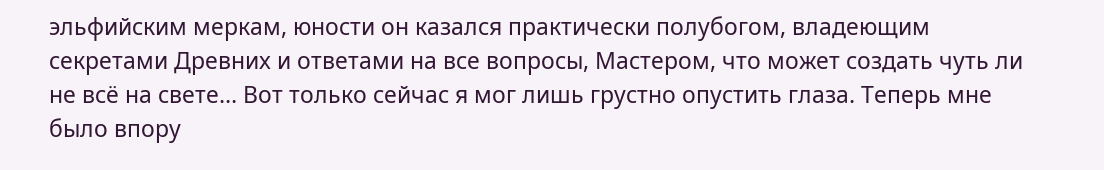эльфийским меркам, юности он казался практически полубогом, владеющим секретами Древних и ответами на все вопросы, Мастером, что может создать чуть ли не всё на свете… Вот только сейчас я мог лишь грустно опустить глаза. Теперь мне было впору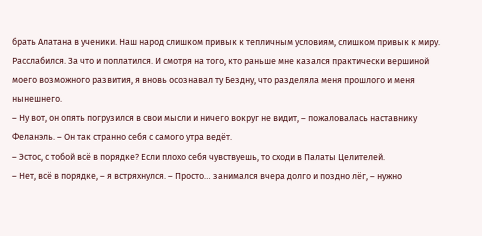брать Алатана в ученики. Наш народ слишком привык к тепличным условиям, слишком привык к миру. Расслабился. За что и поплатился. И смотря на того, кто раньше мне казался практически вершиной моего возможного развития, я вновь осознавал ту Бездну, что разделяла меня прошлого и меня нынешнего.
– Ну вот, он опять погрузился в свои мысли и ничего вокруг не видит, – пожаловалась наставнику Феланэль. – Он так странно себя с самого утра ведёт.
– Эстос, с тобой всё в порядке? Если плохо себя чувствуешь, то сходи в Палаты Целителей.
– Нет, всё в порядке, – я встряхнулся. – Просто… занимался вчера долго и поздно лёг, – нужно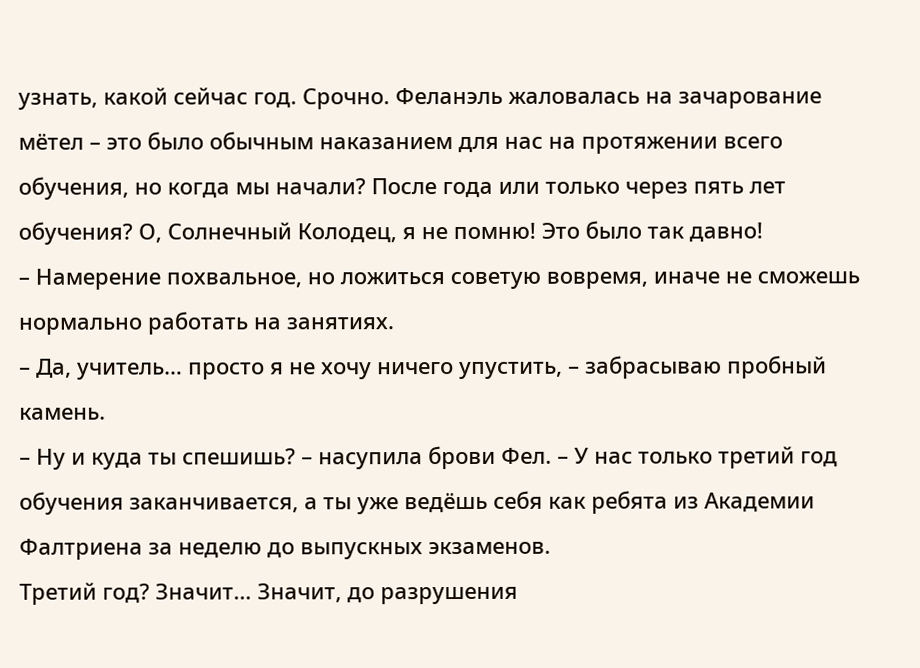узнать, какой сейчас год. Срочно. Феланэль жаловалась на зачарование мётел – это было обычным наказанием для нас на протяжении всего обучения, но когда мы начали? После года или только через пять лет обучения? О, Солнечный Колодец, я не помню! Это было так давно!
– Намерение похвальное, но ложиться советую вовремя, иначе не сможешь нормально работать на занятиях.
– Да, учитель… просто я не хочу ничего упустить, – забрасываю пробный камень.
– Ну и куда ты спешишь? – насупила брови Фел. – У нас только третий год обучения заканчивается, а ты уже ведёшь себя как ребята из Академии Фалтриена за неделю до выпускных экзаменов.
Третий год? Значит… Значит, до разрушения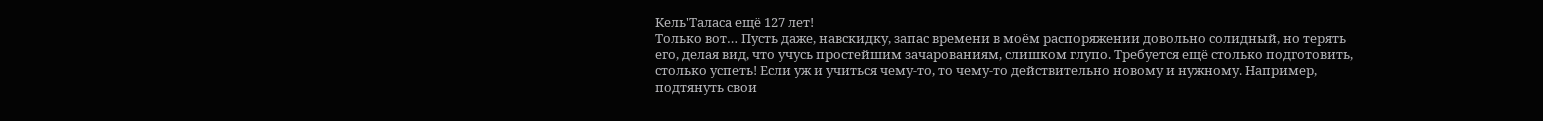Кель'Таласа ещё 127 лет!
Только вот… Пусть даже, навскидку, запас времени в моём распоряжении довольно солидный, но терять его, делая вид, что учусь простейшим зачарованиям, слишком глупо. Требуется ещё столько подготовить, столько успеть! Если уж и учиться чему-то, то чему-то действительно новому и нужному. Например, подтянуть свои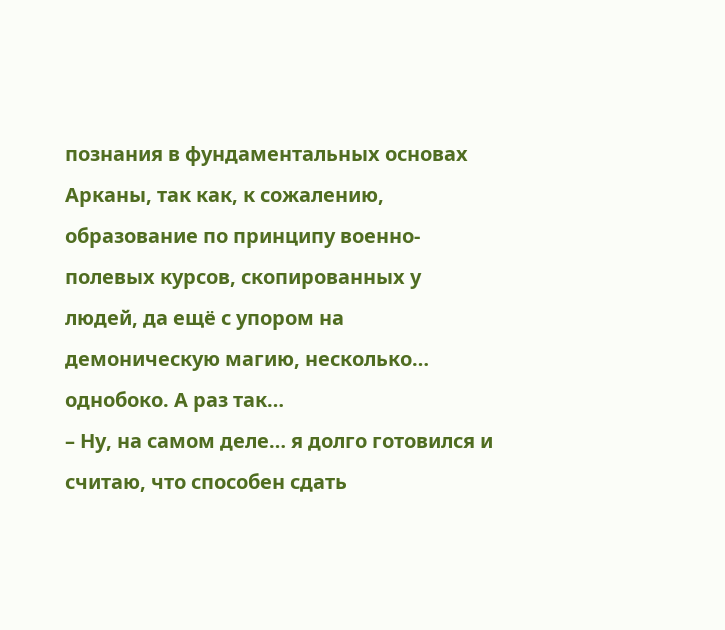познания в фундаментальных основах Арканы, так как, к сожалению, образование по принципу военно-полевых курсов, скопированных у людей, да ещё с упором на демоническую магию, несколько… однобоко. А раз так…
– Ну, на самом деле… я долго готовился и считаю, что способен сдать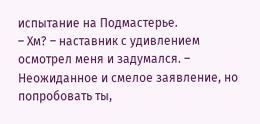испытание на Подмастерье.
– Хм? – наставник с удивлением осмотрел меня и задумался. – Неожиданное и смелое заявление, но попробовать ты,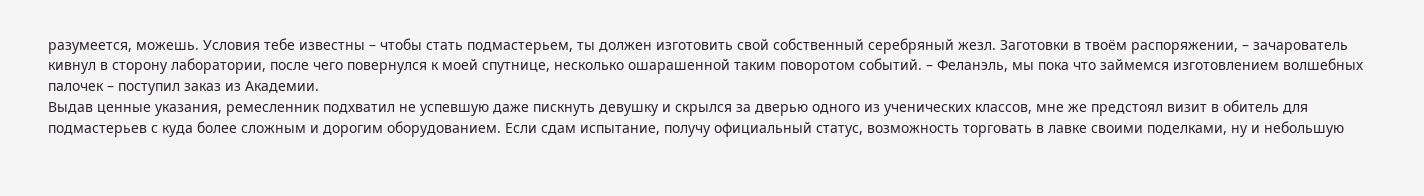разумеется, можешь. Условия тебе известны – чтобы стать подмастерьем, ты должен изготовить свой собственный серебряный жезл. Заготовки в твоём распоряжении, – зачарователь кивнул в сторону лаборатории, после чего повернулся к моей спутнице, несколько ошарашенной таким поворотом событий. – Феланэль, мы пока что займемся изготовлением волшебных палочек – поступил заказ из Академии.
Выдав ценные указания, ремесленник подхватил не успевшую даже пискнуть девушку и скрылся за дверью одного из ученических классов, мне же предстоял визит в обитель для подмастерьев с куда более сложным и дорогим оборудованием. Если сдам испытание, получу официальный статус, возможность торговать в лавке своими поделками, ну и небольшую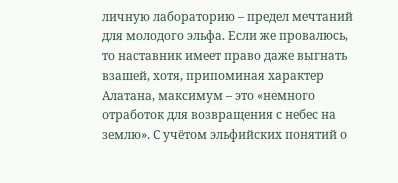личную лабораторию – предел мечтаний для молодого эльфа. Если же провалюсь, то наставник имеет право даже выгнать взашей, хотя, припоминая характер Алатана, максимум – это «немного отработок для возвращения с небес на землю». С учётом эльфийских понятий о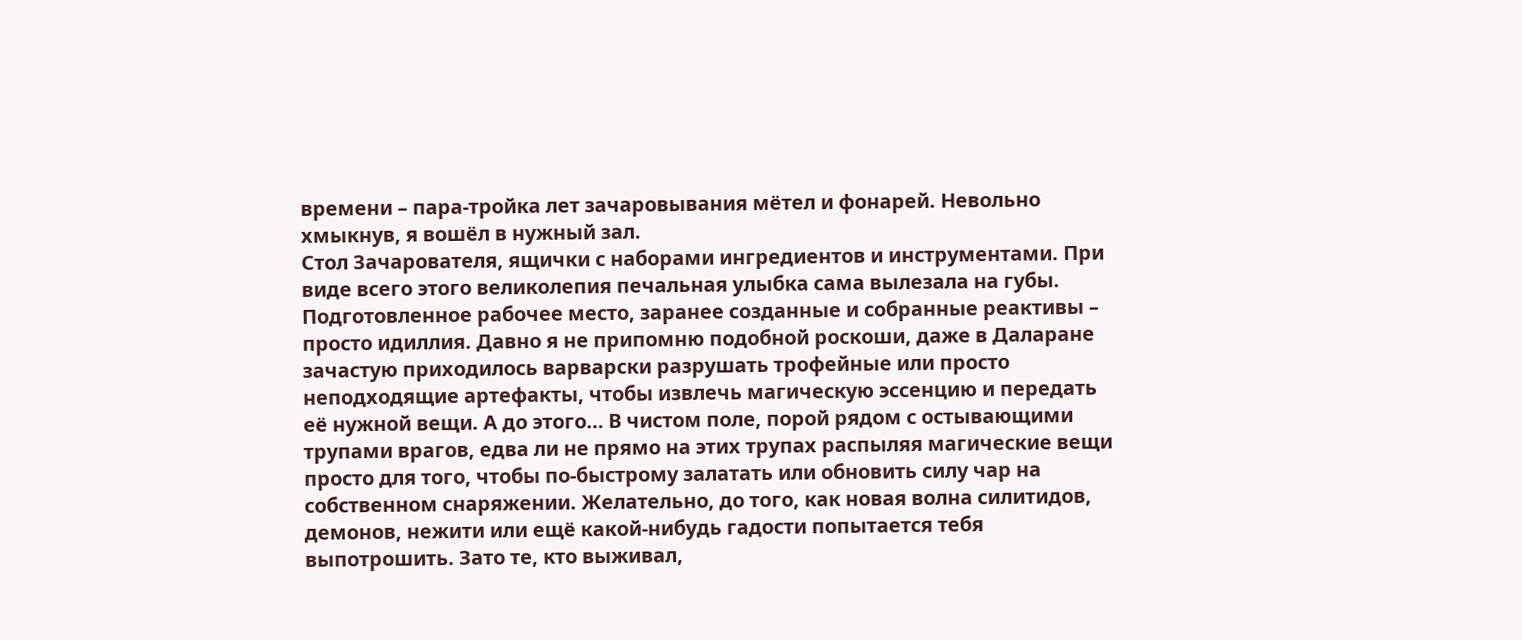времени – пара-тройка лет зачаровывания мётел и фонарей. Невольно хмыкнув, я вошёл в нужный зал.
Стол Зачарователя, ящички с наборами ингредиентов и инструментами. При виде всего этого великолепия печальная улыбка сама вылезала на губы. Подготовленное рабочее место, заранее созданные и собранные реактивы – просто идиллия. Давно я не припомню подобной роскоши, даже в Даларане зачастую приходилось варварски разрушать трофейные или просто неподходящие артефакты, чтобы извлечь магическую эссенцию и передать её нужной вещи. А до этого… В чистом поле, порой рядом с остывающими трупами врагов, едва ли не прямо на этих трупах распыляя магические вещи просто для того, чтобы по-быстрому залатать или обновить силу чар на собственном снаряжении. Желательно, до того, как новая волна силитидов, демонов, нежити или ещё какой-нибудь гадости попытается тебя выпотрошить. Зато те, кто выживал,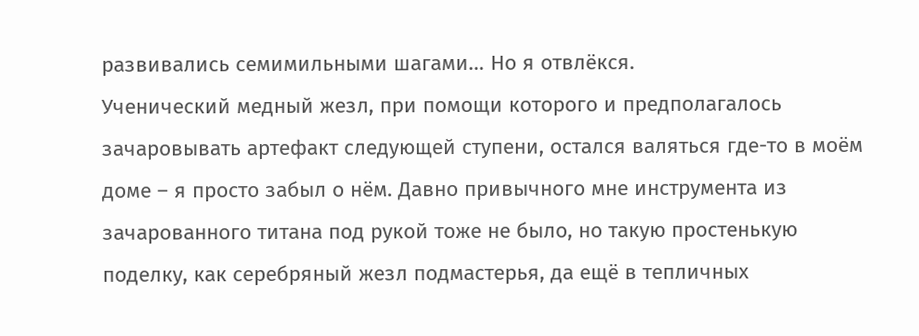развивались семимильными шагами… Но я отвлёкся.
Ученический медный жезл, при помощи которого и предполагалось зачаровывать артефакт следующей ступени, остался валяться где-то в моём доме – я просто забыл о нём. Давно привычного мне инструмента из зачарованного титана под рукой тоже не было, но такую простенькую поделку, как серебряный жезл подмастерья, да ещё в тепличных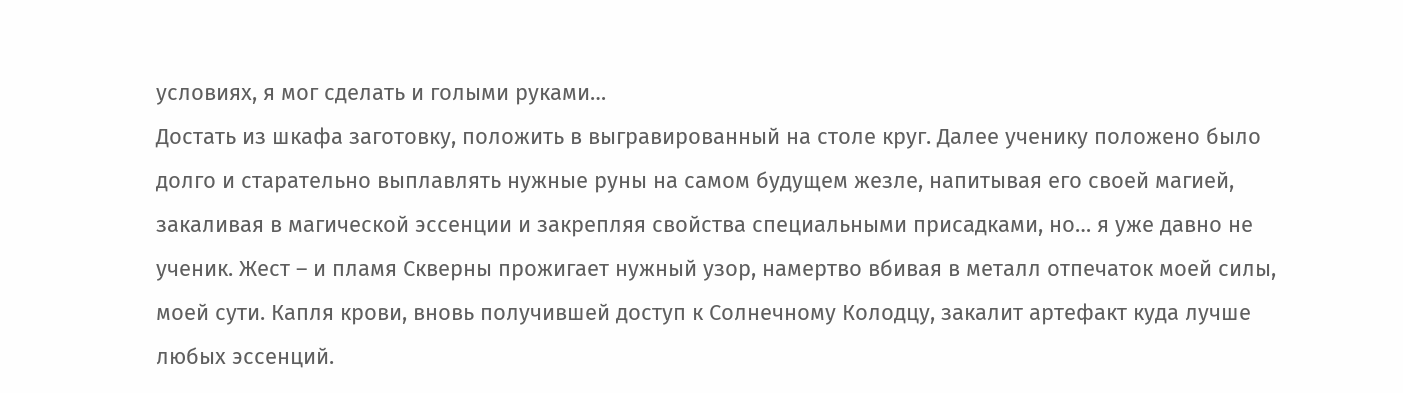условиях, я мог сделать и голыми руками…
Достать из шкафа заготовку, положить в выгравированный на столе круг. Далее ученику положено было долго и старательно выплавлять нужные руны на самом будущем жезле, напитывая его своей магией, закаливая в магической эссенции и закрепляя свойства специальными присадками, но… я уже давно не ученик. Жест – и пламя Скверны прожигает нужный узор, намертво вбивая в металл отпечаток моей силы, моей сути. Капля крови, вновь получившей доступ к Солнечному Колодцу, закалит артефакт куда лучше любых эссенций.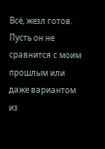Всё, жезл готов. Пусть он не сравнится с моим прошлым или даже вариантом из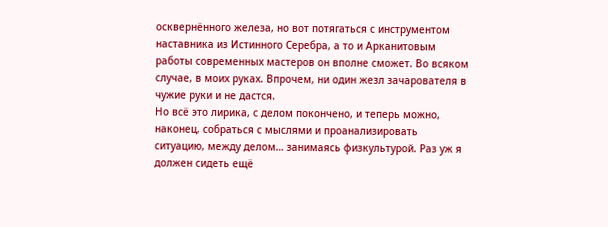осквернённого железа, но вот потягаться с инструментом наставника из Истинного Серебра, а то и Арканитовым работы современных мастеров он вполне сможет. Во всяком случае, в моих руках. Впрочем, ни один жезл зачарователя в чужие руки и не дастся.
Но всё это лирика, с делом покончено, и теперь можно, наконец, собраться с мыслями и проанализировать ситуацию, между делом… занимаясь физкультурой. Раз уж я должен сидеть ещё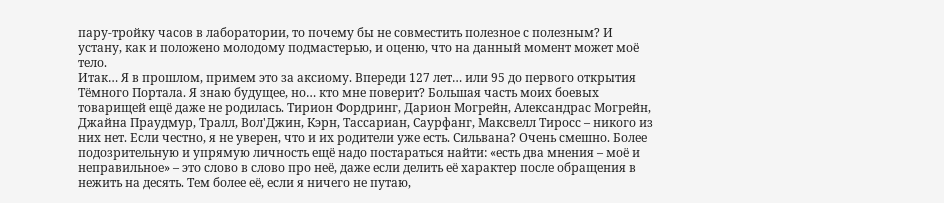пару-тройку часов в лаборатории, то почему бы не совместить полезное с полезным? И устану, как и положено молодому подмастерью, и оценю, что на данный момент может моё тело.
Итак… Я в прошлом, примем это за аксиому. Впереди 127 лет… или 95 до первого открытия Тёмного Портала. Я знаю будущее, но… кто мне поверит? Большая часть моих боевых товарищей ещё даже не родилась. Тирион Фордринг, Дарион Могрейн, Александрас Могрейн, Джайна Праудмур, Тралл, Вол'Джин, Кэрн, Тассариан, Саурфанг, Максвелл Тиросс – никого из них нет. Если честно, я не уверен, что и их родители уже есть. Сильвана? Очень смешно. Более подозрительную и упрямую личность ещё надо постараться найти: «есть два мнения – моё и неправильное» – это слово в слово про неё, даже если делить её характер после обращения в нежить на десять. Тем более её, если я ничего не путаю,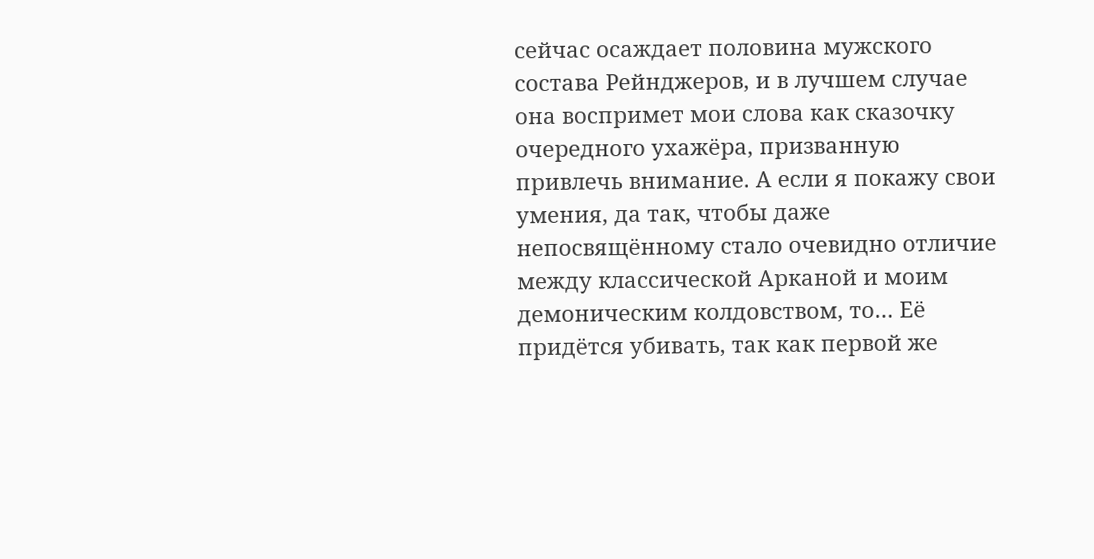сейчас осаждает половина мужского состава Рейнджеров, и в лучшем случае она воспримет мои слова как сказочку очередного ухажёра, призванную привлечь внимание. А если я покажу свои умения, да так, чтобы даже непосвящённому стало очевидно отличие между классической Арканой и моим демоническим колдовством, то… Её придётся убивать, так как первой же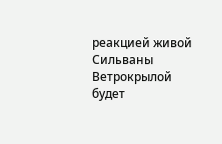реакцией живой Сильваны Ветрокрылой будет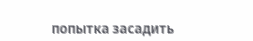попытка засадить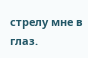стрелу мне в глаз.